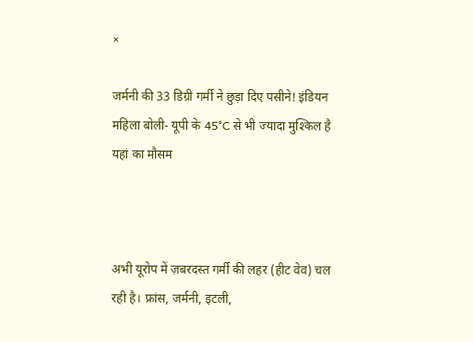×

जर्मनी की 33 डिग्री गर्मी ने छुड़ा दिए पसीने! इंडियन महिला बोली- यूपी के 45°C से भी ज्यादा मुश्किल है यहां का मौसम



अभी यूरोप में ज़बरदस्त गर्मी की लहर (हीट वेव) चल रही है। फ्रांस, जर्मनी, इटली,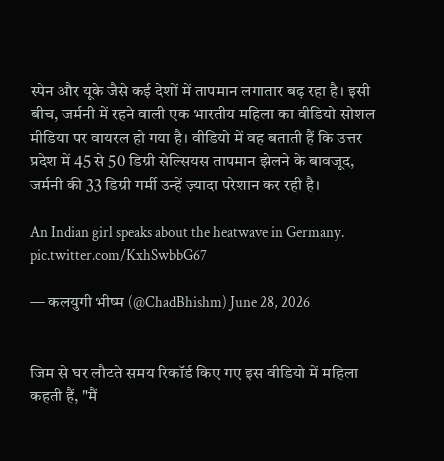स्पेन और यूके जैसे कई देशों में तापमान लगातार बढ़ रहा है। इसी बीच, जर्मनी में रहने वाली एक भारतीय महिला का वीडियो सोशल मीडिया पर वायरल हो गया है। वीडियो में वह बताती हैं कि उत्तर प्रदेश में 45 से 50 डिग्री सेल्सियस तापमान झेलने के बावजूद, जर्मनी की 33 डिग्री गर्मी उन्हें ज़्यादा परेशान कर रही है।

An Indian girl speaks about the heatwave in Germany. pic.twitter.com/KxhSwbbG67

— कलयुगी भीष्म (@ChadBhishm) June 28, 2026


जिम से घर लौटते समय रिकॉर्ड किए गए इस वीडियो में महिला कहती हैं, "मैं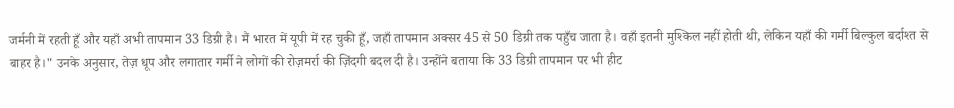जर्मनी में रहती हूँ और यहाँ अभी तापमान 33 डिग्री है। मैं भारत में यूपी में रह चुकी हूँ, जहाँ तापमान अक्सर 45 से 50 डिग्री तक पहुँच जाता है। वहाँ इतनी मुश्किल नहीं होती थी, लेकिन यहाँ की गर्मी बिल्कुल बर्दाश्त से बाहर है।" उनके अनुसार, तेज़ धूप और लगातार गर्मी ने लोगों की रोज़मर्रा की ज़िंदगी बदल दी है। उन्होंने बताया कि 33 डिग्री तापमान पर भी हीट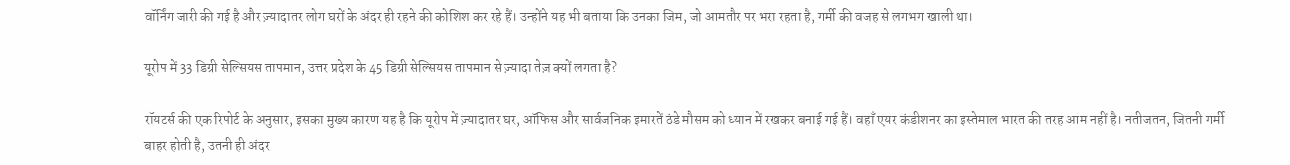वॉर्निंग जारी की गई है और ज़्यादातर लोग घरों के अंदर ही रहने की कोशिश कर रहे हैं। उन्होंने यह भी बताया कि उनका जिम, जो आमतौर पर भरा रहता है, गर्मी की वजह से लगभग खाली था।

यूरोप में 33 डिग्री सेल्सियस तापमान, उत्तर प्रदेश के 45 डिग्री सेल्सियस तापमान से ज़्यादा तेज़ क्यों लगता है?

रॉयटर्स की एक रिपोर्ट के अनुसार, इसका मुख्य कारण यह है कि यूरोप में ज़्यादातर घर, ऑफिस और सार्वजनिक इमारतें ठंडे मौसम को ध्यान में रखकर बनाई गई हैं। वहाँ एयर कंडीशनर का इस्तेमाल भारत की तरह आम नहीं है। नतीजतन, जितनी गर्मी बाहर होती है, उतनी ही अंदर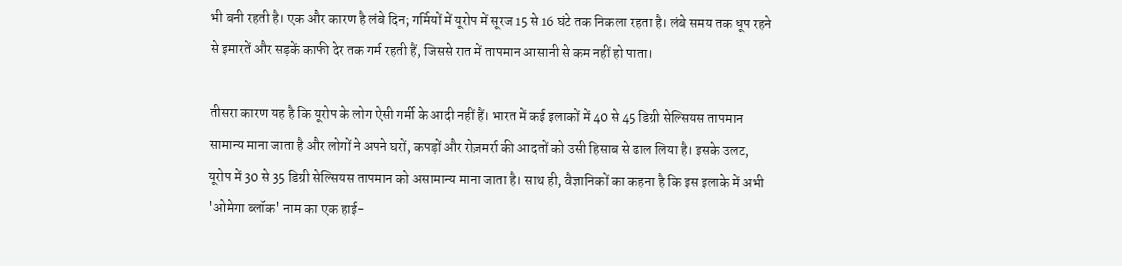भी बनी रहती है। एक और कारण है लंबे दिन; गर्मियों में यूरोप में सूरज 15 से 16 घंटे तक निकला रहता है। लंबे समय तक धूप रहने से इमारतें और सड़कें काफी देर तक गर्म रहती हैं, जिससे रात में तापमान आसानी से कम नहीं हो पाता।

तीसरा कारण यह है कि यूरोप के लोग ऐसी गर्मी के आदी नहीं हैं। भारत में कई इलाकों में 40 से 45 डिग्री सेल्सियस तापमान सामान्य माना जाता है और लोगों ने अपने घरों, कपड़ों और रोज़मर्रा की आदतों को उसी हिसाब से ढाल लिया है। इसके उलट, यूरोप में 30 से 35 डिग्री सेल्सियस तापमान को असामान्य माना जाता है। साथ ही, वैज्ञानिकों का कहना है कि इस इलाके में अभी 'ओमेगा ब्लॉक' नाम का एक हाई-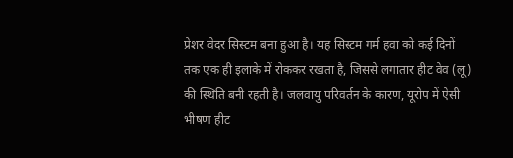प्रेशर वेदर सिस्टम बना हुआ है। यह सिस्टम गर्म हवा को कई दिनों तक एक ही इलाके में रोककर रखता है, जिससे लगातार हीट वेव (लू) की स्थिति बनी रहती है। जलवायु परिवर्तन के कारण, यूरोप में ऐसी भीषण हीट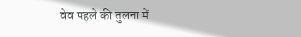वेव पहले की तुलना में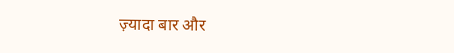ज़्यादा बार और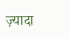ज़्यादा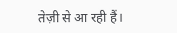तेज़ी से आ रही हैं।